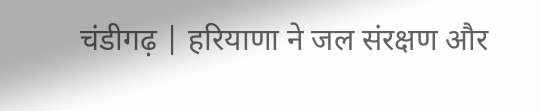चंडीगढ़ | हरियाणा ने जल संरक्षण और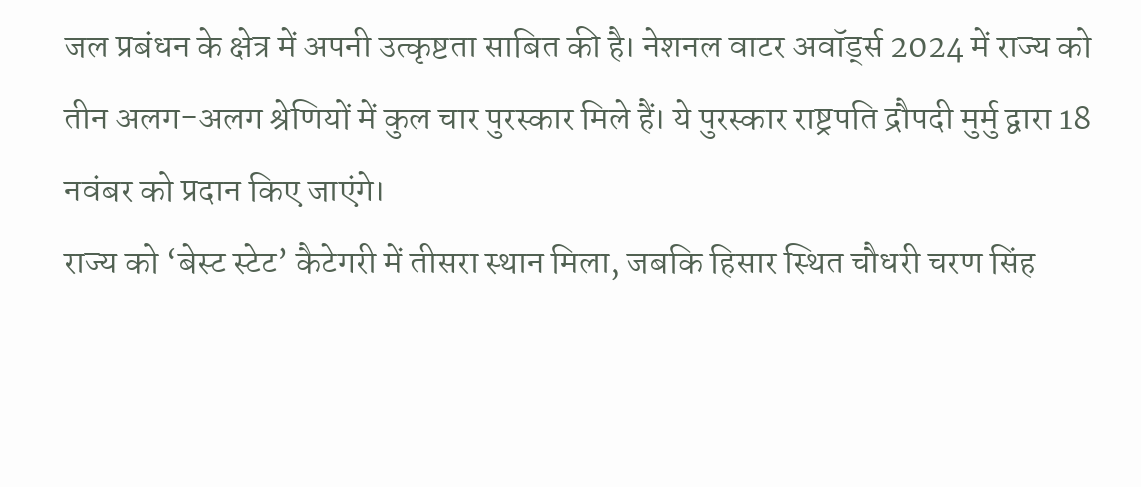जल प्रबंधन के क्षेत्र में अपनी उत्कृष्टता साबित की है। नेशनल वाटर अवॉर्ड्स 2024 में राज्य को तीन अलग-अलग श्रेणियों में कुल चार पुरस्कार मिले हैं। ये पुरस्कार राष्ट्रपति द्रौपदी मुर्मु द्वारा 18 नवंबर को प्रदान किए जाएंगे।
राज्य को ‘बेस्ट स्टेट’ कैटेगरी में तीसरा स्थान मिला, जबकि हिसार स्थित चौधरी चरण सिंह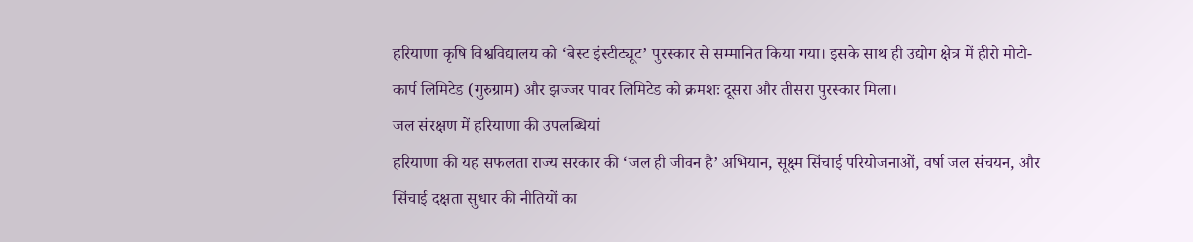हरियाणा कृषि विश्वविद्यालय को ‘बेस्ट इंस्टीट्यूट’ पुरस्कार से सम्मानित किया गया। इसके साथ ही उद्योग क्षेत्र में हीरो मोटो-कार्प लिमिटेड (गुरुग्राम) और झज्जर पावर लिमिटेड को क्रमशः दूसरा और तीसरा पुरस्कार मिला।
जल संरक्षण में हरियाणा की उपलब्धियां
हरियाणा की यह सफलता राज्य सरकार की ‘जल ही जीवन है’ अभियान, सूक्ष्म सिंचाई परियोजनाओं, वर्षा जल संचयन, और सिंचाई दक्षता सुधार की नीतियों का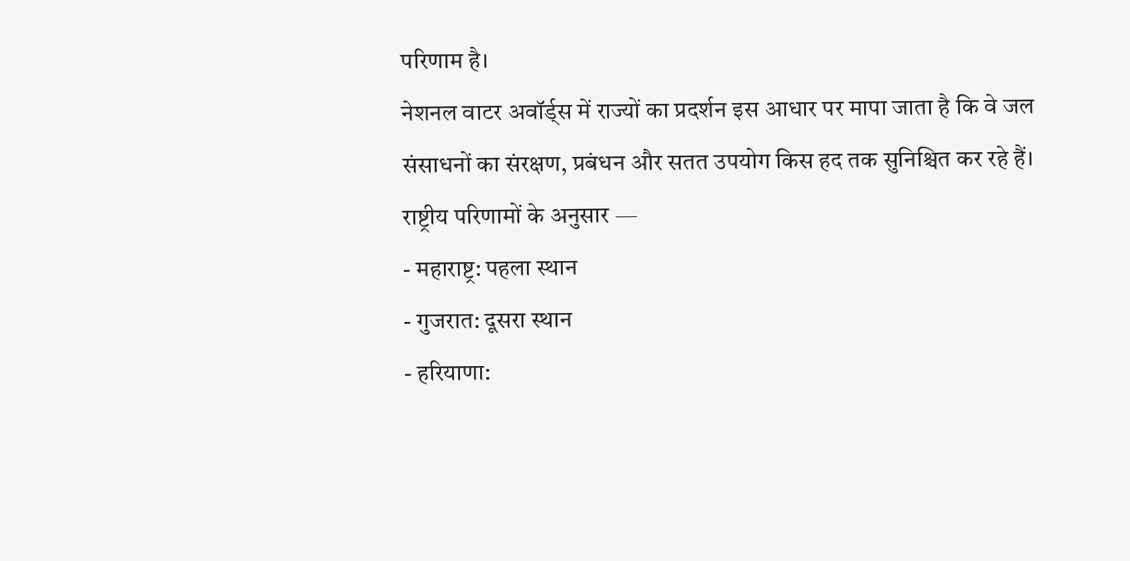परिणाम है।
नेशनल वाटर अवॉर्ड्स में राज्यों का प्रदर्शन इस आधार पर मापा जाता है कि वे जल संसाधनों का संरक्षण, प्रबंधन और सतत उपयोग किस हद तक सुनिश्चित कर रहे हैं।
राष्ट्रीय परिणामों के अनुसार —
- महाराष्ट्र: पहला स्थान
- गुजरात: दूसरा स्थान
- हरियाणा: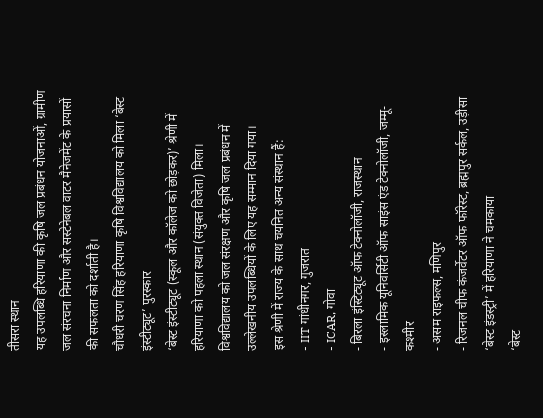तीसरा स्थान
यह उपलब्धि हरियाणा की कृषि जल प्रबंधन योजनाओं, ग्रामीण जल संरचना निर्माण और सस्टेनेबल वाटर मैनेजमेंट के प्रयासों की सफलता को दर्शाती है।
चौधरी चरण सिंह हरियाणा कृषि विश्वविद्यालय को मिला ‘बेस्ट इंस्टीट्यूट’ पुरस्कार
‘बेस्ट इंस्टीट्यूट (स्कूल और कॉलेज को छोड़कर)’ श्रेणी में हरियाणा को पहला स्थान (संयुक्त विजेता) मिला।
विश्वविद्यालय को जल संरक्षण और कृषि जल प्रबंधन में उल्लेखनीय उपलब्धियों के लिए यह सम्मान दिया गया।
इस श्रेणी में राज्य के साथ चयनित अन्य संस्थान हैं:
- IIT गांधीनगर, गुजरात
- ICAR, गोवा
- बिरला इंस्टिट्यूट ऑफ टेक्नोलॉजी, राजस्थान
- इस्लामिक यूनिवर्सिटी ऑफ साइंस एंड टेक्नोलॉजी, जम्मू-कश्मीर
- असम राइफल्स, मणिपुर
- रिजनल चीफ कंजर्वेटर ऑफ फॉरेस्ट, ब्रह्मपुर सर्कल, उड़ीसा
‘बेस्ट इंडस्ट्री’ में हरियाणा ने चमकाया
‘बेस्ट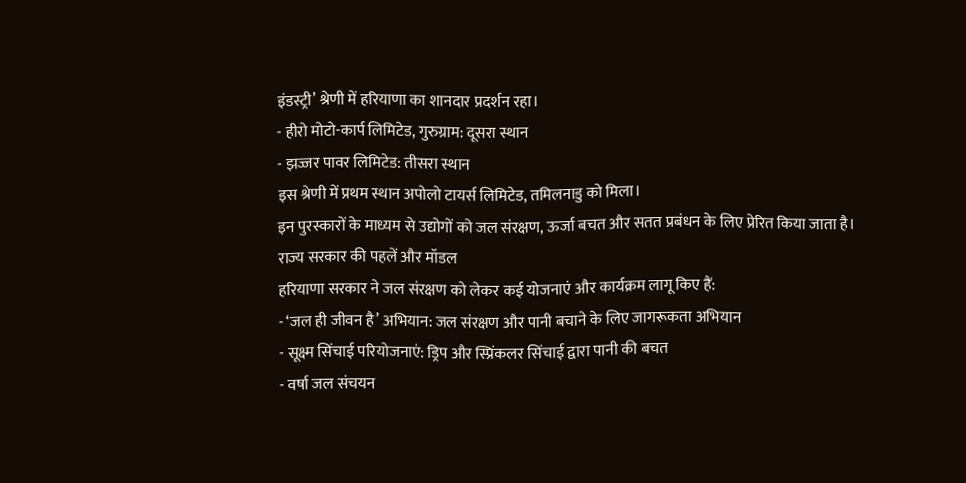इंडस्ट्री’ श्रेणी में हरियाणा का शानदार प्रदर्शन रहा।
- हीरो मोटो-कार्प लिमिटेड, गुरुग्राम: दूसरा स्थान
- झज्जर पावर लिमिटेड: तीसरा स्थान
इस श्रेणी में प्रथम स्थान अपोलो टायर्स लिमिटेड, तमिलनाडु को मिला।
इन पुरस्कारों के माध्यम से उद्योगों को जल संरक्षण, ऊर्जा बचत और सतत प्रबंधन के लिए प्रेरित किया जाता है।
राज्य सरकार की पहलें और मॉडल
हरियाणा सरकार ने जल संरक्षण को लेकर कई योजनाएं और कार्यक्रम लागू किए हैं:
- ‘जल ही जीवन है’ अभियान: जल संरक्षण और पानी बचाने के लिए जागरूकता अभियान
- सूक्ष्म सिंचाई परियोजनाएं: ड्रिप और स्प्रिंकलर सिंचाई द्वारा पानी की बचत
- वर्षा जल संचयन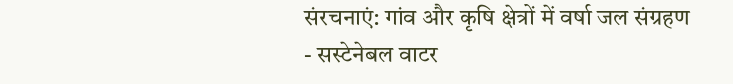संरचनाएं: गांव और कृषि क्षेत्रों में वर्षा जल संग्रहण
- सस्टेनेबल वाटर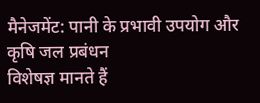मैनेजमेंट: पानी के प्रभावी उपयोग और कृषि जल प्रबंधन
विशेषज्ञ मानते हैं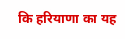कि हरियाणा का यह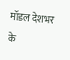मॉडल देशभर के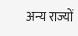अन्य राज्यों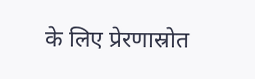के लिए प्रेरणास्रोत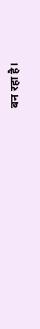बन रहा है।